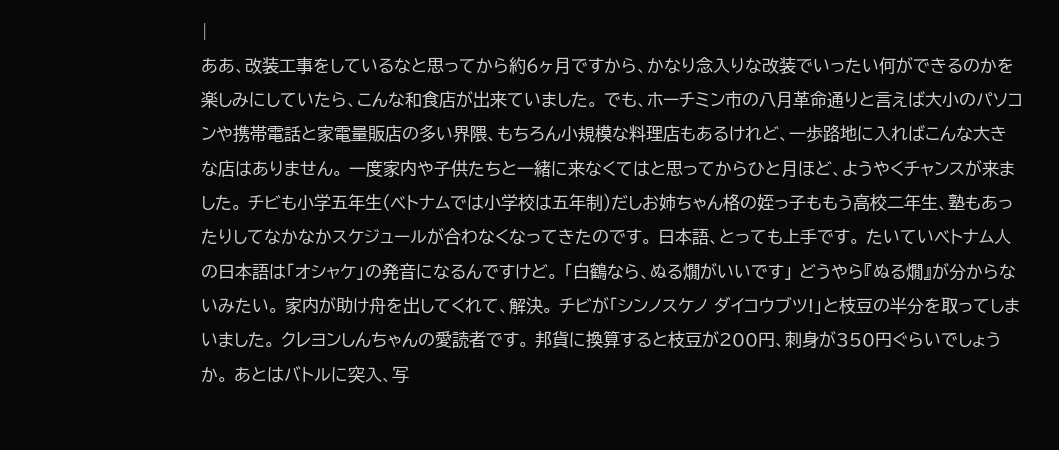|
ああ、改装工事をしているなと思ってから約6ヶ月ですから、かなり念入りな改装でいったい何ができるのかを楽しみにしていたら、こんな和食店が出来ていました。 でも、ホーチミン市の八月革命通りと言えば大小のパソコンや携帯電話と家電量販店の多い界隈、もちろん小規模な料理店もあるけれど、一歩路地に入ればこんな大きな店はありません。 一度家内や子供たちと一緒に来なくてはと思ってからひと月ほど、ようやくチャンスが来ました。 チビも小学五年生(ベトナムでは小学校は五年制)だしお姉ちゃん格の姪っ子ももう高校二年生、塾もあったりしてなかなかスケジュールが合わなくなってきたのです。 日本語、とっても上手です。 たいていベトナム人の日本語は「オシャケ」の発音になるんですけど。 「白鶴なら、ぬる燗がいいです」 どうやら『ぬる燗』が分からないみたい。 家内が助け舟を出してくれて、解決。 チビが「シンノスケノ ダイコウブツ!」と枝豆の半分を取ってしまいました。 クレヨンしんちゃんの愛読者です。 邦貨に換算すると枝豆が200円、刺身が350円ぐらいでしょうか。 あとはバトルに突入、写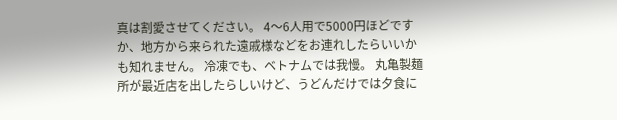真は割愛させてください。 4〜6人用で5000円ほどですか、地方から来られた遠戚様などをお連れしたらいいかも知れません。 冷凍でも、ベトナムでは我慢。 丸亀製麺所が最近店を出したらしいけど、うどんだけでは夕食に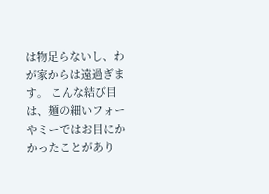は物足らないし、わが家からは遠過ぎます。 こんな結び目は、麺の細いフォーやミーではお目にかかったことがあり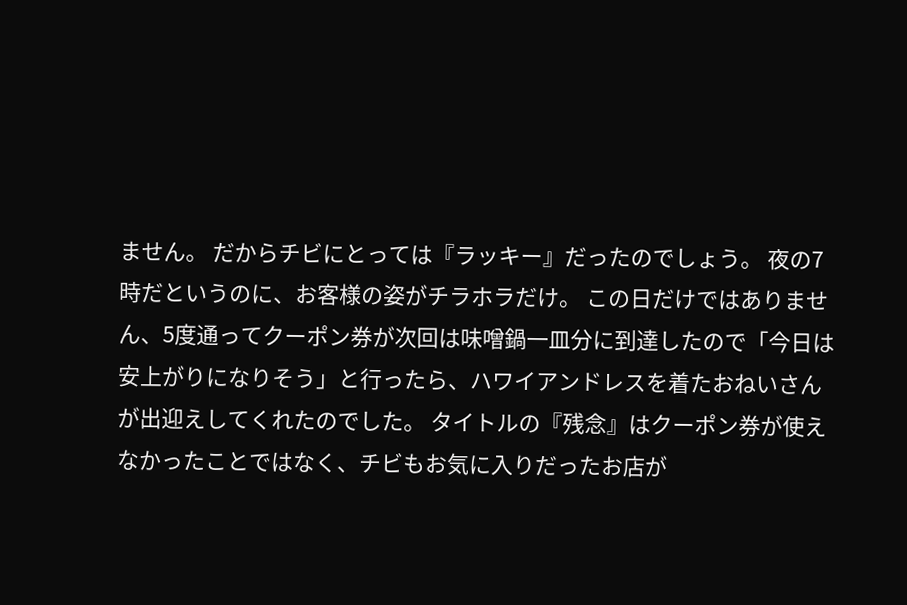ません。 だからチビにとっては『ラッキー』だったのでしょう。 夜の7時だというのに、お客様の姿がチラホラだけ。 この日だけではありません、5度通ってクーポン券が次回は味噌鍋一皿分に到達したので「今日は安上がりになりそう」と行ったら、ハワイアンドレスを着たおねいさんが出迎えしてくれたのでした。 タイトルの『残念』はクーポン券が使えなかったことではなく、チビもお気に入りだったお店が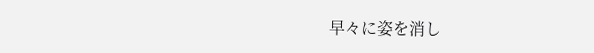早々に姿を消し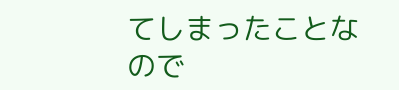てしまったことなので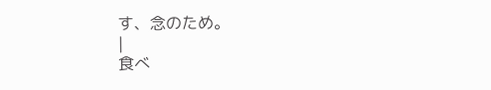す、念のため。
|
食べ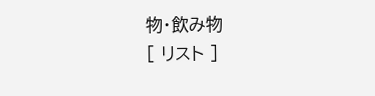物・飲み物
[ リスト ]